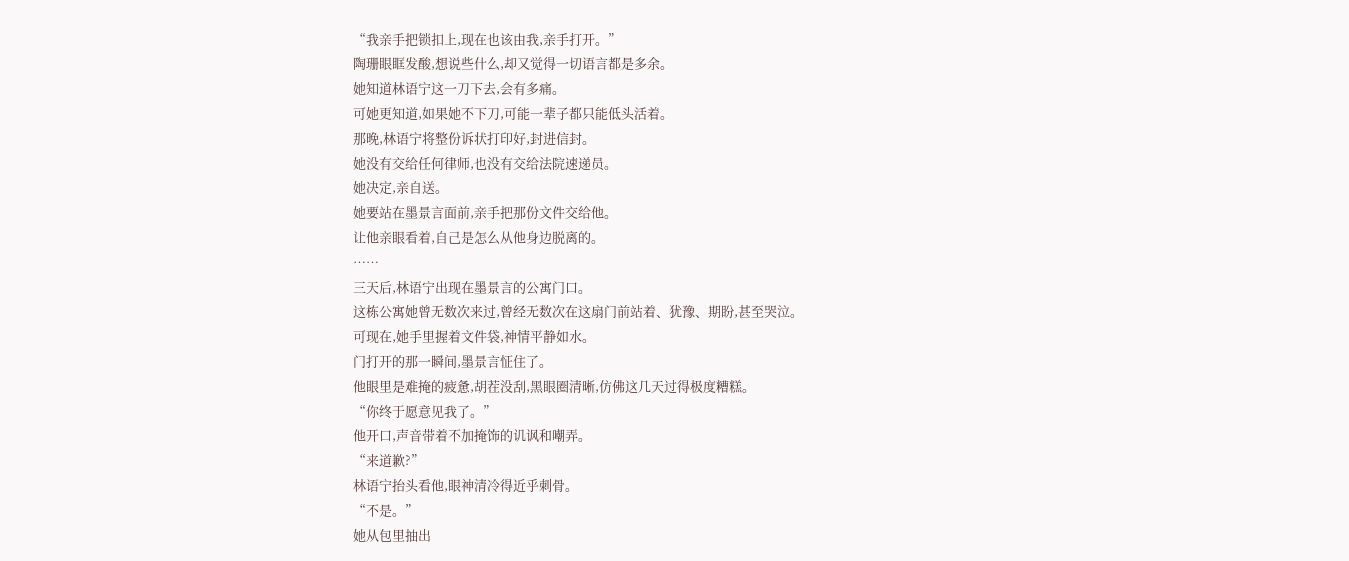“我亲手把锁扣上,现在也该由我,亲手打开。”
陶珊眼眶发酸,想说些什么,却又觉得一切语言都是多余。
她知道林语宁这一刀下去,会有多痛。
可她更知道,如果她不下刀,可能一辈子都只能低头活着。
那晚,林语宁将整份诉状打印好,封进信封。
她没有交给任何律师,也没有交给法院速递员。
她决定,亲自送。
她要站在墨景言面前,亲手把那份文件交给他。
让他亲眼看着,自己是怎么从他身边脱离的。
……
三天后,林语宁出现在墨景言的公寓门口。
这栋公寓她曾无数次来过,曾经无数次在这扇门前站着、犹豫、期盼,甚至哭泣。
可现在,她手里握着文件袋,神情平静如水。
门打开的那一瞬间,墨景言怔住了。
他眼里是难掩的疲惫,胡茬没刮,黑眼圈清晰,仿佛这几天过得极度糟糕。
“你终于愿意见我了。”
他开口,声音带着不加掩饰的讥讽和嘲弄。
“来道歉?”
林语宁抬头看他,眼神清冷得近乎刺骨。
“不是。”
她从包里抽出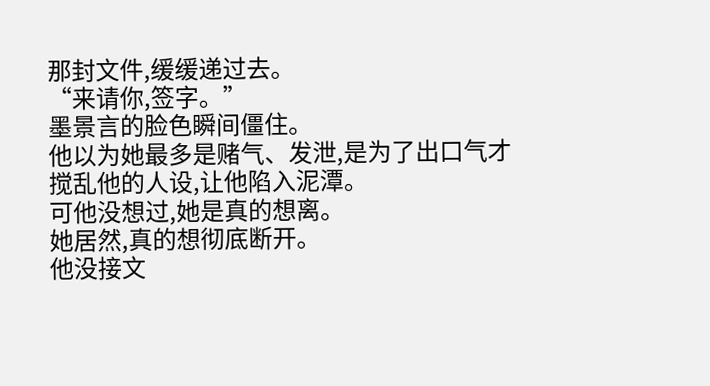那封文件,缓缓递过去。
“来请你,签字。”
墨景言的脸色瞬间僵住。
他以为她最多是赌气、发泄,是为了出口气才搅乱他的人设,让他陷入泥潭。
可他没想过,她是真的想离。
她居然,真的想彻底断开。
他没接文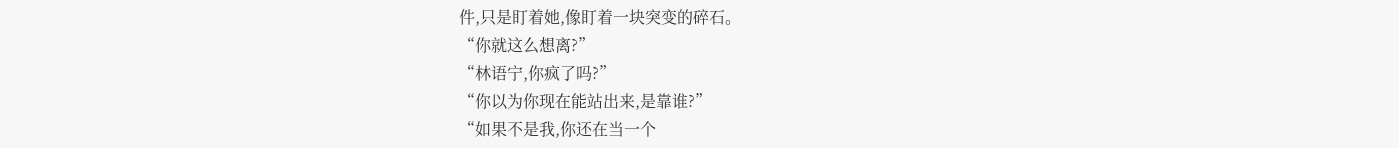件,只是盯着她,像盯着一块突变的碎石。
“你就这么想离?”
“林语宁,你疯了吗?”
“你以为你现在能站出来,是靠谁?”
“如果不是我,你还在当一个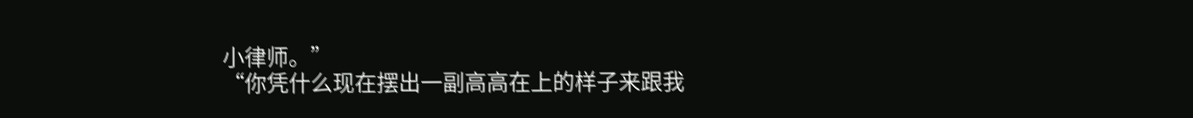小律师。”
“你凭什么现在摆出一副高高在上的样子来跟我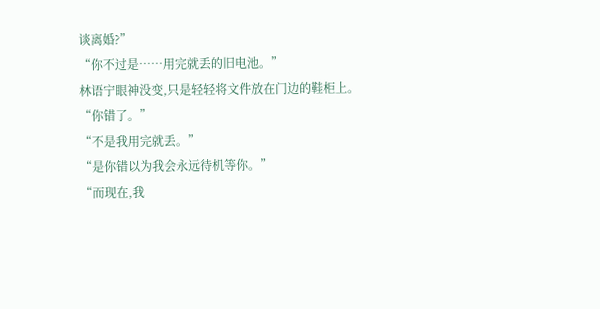谈离婚?”
“你不过是……用完就丢的旧电池。”
林语宁眼神没变,只是轻轻将文件放在门边的鞋柜上。
“你错了。”
“不是我用完就丢。”
“是你错以为我会永远待机等你。”
“而现在,我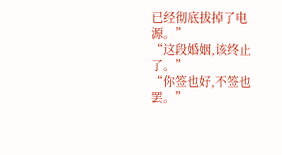已经彻底拔掉了电源。”
“这段婚姻,该终止了。”
“你签也好,不签也罢。”